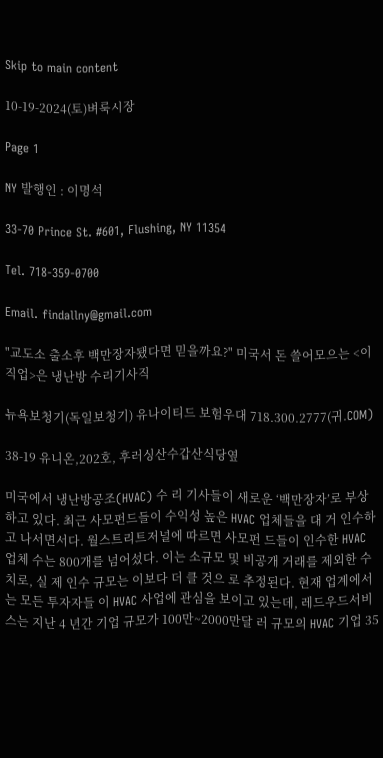Skip to main content

10-19-2024(토)벼룩시장

Page 1

NY 발행인 : 이명석

33-70 Prince St. #601, Flushing, NY 11354

Tel. 718-359-0700

Email. findallny@gmail.com

"교도소 출소후 백만장자됐다면 믿을까요?" 미국서 돈 쓸어모으는 <이 직업>은 냉난방 수리기사직

뉴욕보청기(독일보청기) 유나이티드 보험우대 718.300.2777(귀.COM)

38-19 유니온,202호, 후러싱산수갑산식당옆

미국에서 냉난방공조(HVAC) 수 리 기사들이 새로운 ‘백만장자’로 부상하고 있다. 최근 사모펀드들이 수익성 높은 HVAC 업체들을 대 거 인수하고 나서면서다. 월스트리트저널에 따르면 사모펀 드들이 인수한 HVAC 업체 수는 800개를 넘어섰다. 이는 소규모 및 비공개 거래를 제외한 수치로, 실 제 인수 규모는 이보다 더 클 것으 로 추정된다. 현재 업계에서는 모든 투자자들 이 HVAC 사업에 관심을 보이고 있는데, 레드우드서비스는 지난 4 년간 기업 규모가 100만~2000만달 러 규모의 HVAC 기업 35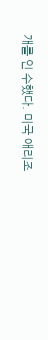개를 인 수했다. 미국 애리조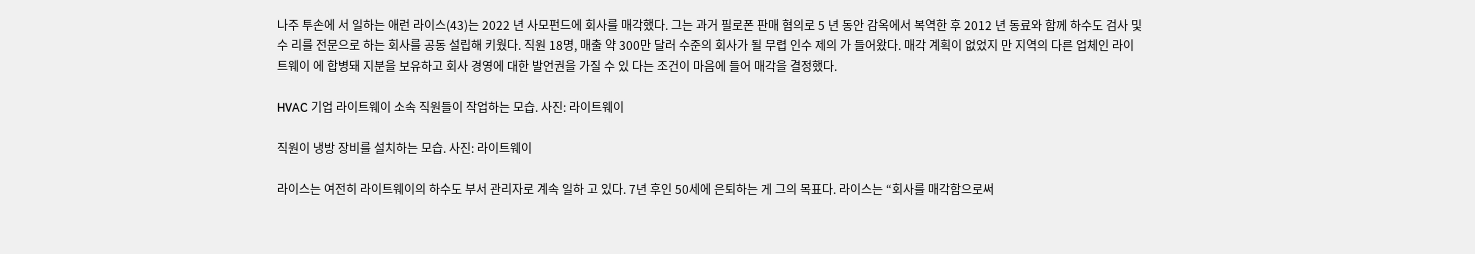나주 투손에 서 일하는 애런 라이스(43)는 2022 년 사모펀드에 회사를 매각했다. 그는 과거 필로폰 판매 혐의로 5 년 동안 감옥에서 복역한 후 2012 년 동료와 함께 하수도 검사 및 수 리를 전문으로 하는 회사를 공동 설립해 키웠다. 직원 18명, 매출 약 300만 달러 수준의 회사가 될 무렵 인수 제의 가 들어왔다. 매각 계획이 없었지 만 지역의 다른 업체인 라이트웨이 에 합병돼 지분을 보유하고 회사 경영에 대한 발언권을 가질 수 있 다는 조건이 마음에 들어 매각을 결정했다.

HVAC 기업 라이트웨이 소속 직원들이 작업하는 모습. 사진: 라이트웨이

직원이 냉방 장비를 설치하는 모습. 사진: 라이트웨이

라이스는 여전히 라이트웨이의 하수도 부서 관리자로 계속 일하 고 있다. 7년 후인 50세에 은퇴하는 게 그의 목표다. 라이스는 “회사를 매각함으로써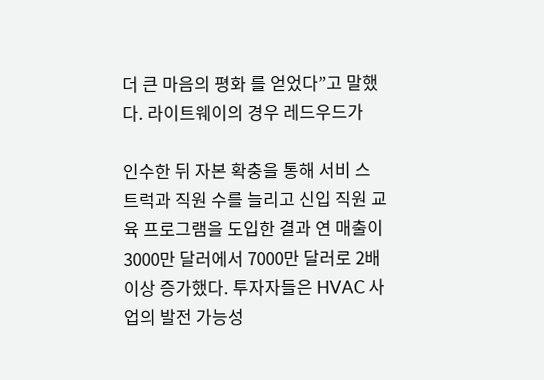더 큰 마음의 평화 를 얻었다”고 말했다. 라이트웨이의 경우 레드우드가

인수한 뒤 자본 확충을 통해 서비 스 트럭과 직원 수를 늘리고 신입 직원 교육 프로그램을 도입한 결과 연 매출이 3000만 달러에서 7000만 달러로 2배 이상 증가했다. 투자자들은 HVAC 사업의 발전 가능성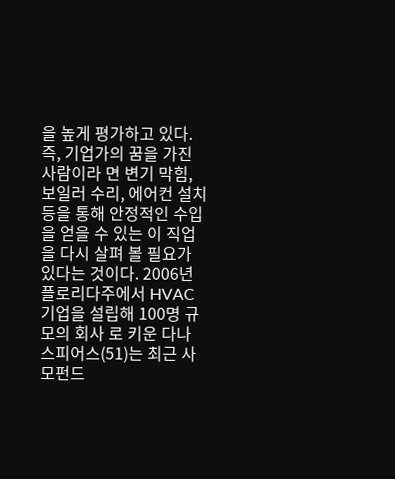을 높게 평가하고 있다. 즉, 기업가의 꿈을 가진 사람이라 면 변기 막힘, 보일러 수리, 에어컨 설치 등을 통해 안정적인 수입을 얻을 수 있는 이 직업을 다시 살펴 볼 필요가 있다는 것이다. 2006년 플로리다주에서 HVAC 기업을 설립해 100명 규모의 회사 로 키운 다나 스피어스(51)는 최근 사모펀드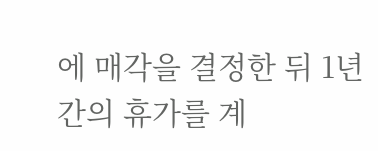에 매각을 결정한 뒤 1년 간의 휴가를 계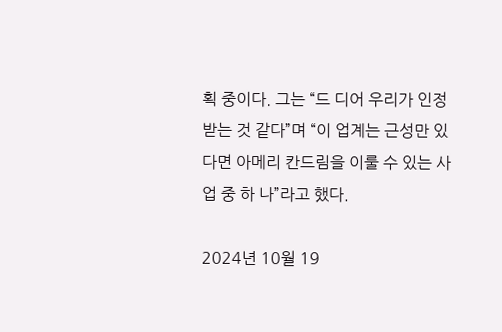획 중이다. 그는 “드 디어 우리가 인정받는 것 같다”며 “이 업계는 근성만 있다면 아메리 칸드림을 이룰 수 있는 사업 중 하 나”라고 했다.

2024년 10월 19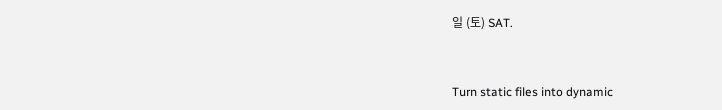일 (토) SAT.


Turn static files into dynamic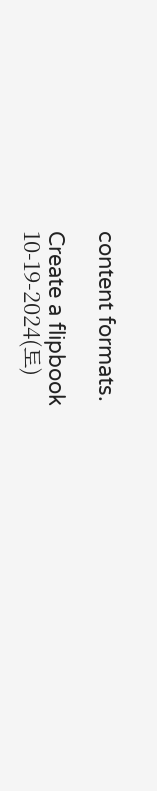content formats.

Create a flipbook
10-19-2024(토)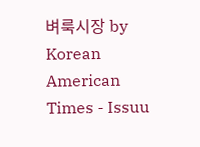벼룩시장 by Korean American Times - Issuu